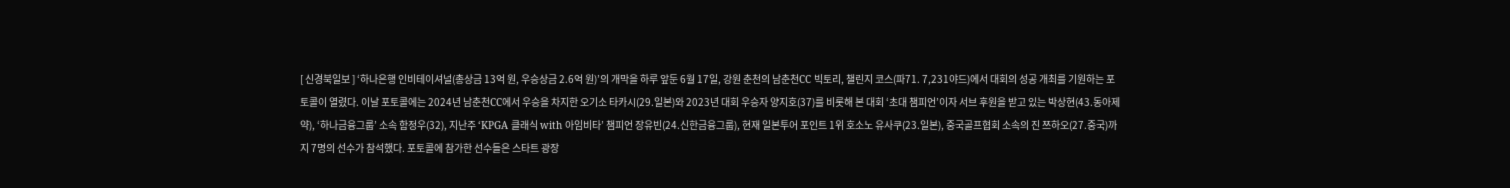[ 신경북일보 ] ‘하나은행 인비테이셔널(총상금 13억 원, 우승상금 2.6억 원)’의 개막을 하루 앞둔 6월 17일, 강원 춘천의 남춘천CC 빅토리, 챌린지 코스(파71. 7,231야드)에서 대회의 성공 개최를 기원하는 포토콜이 열렸다. 이날 포토콜에는 2024년 남춘천CC에서 우승을 차지한 오기소 타카시(29.일본)와 2023년 대회 우승자 양지호(37)를 비롯해 본 대회 ‘초대 챔피언’이자 서브 후원을 받고 있는 박상현(43.동아제약), ‘하나금융그룹’ 소속 함정우(32), 지난주 ‘KPGA 클래식 with 아임비타’ 챔피언 장유빈(24.신한금융그룹), 현재 일본투어 포인트 1위 호소노 유사쿠(23.일본), 중국골프협회 소속의 진 쯔하오(27.중국)까지 7명의 선수가 참석했다. 포토콜에 참가한 선수들은 스타트 광장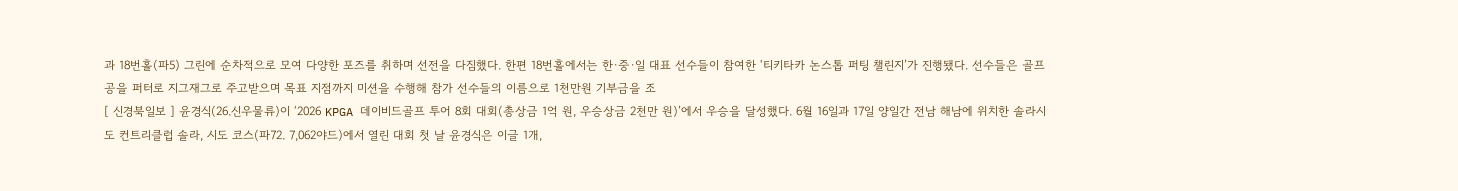과 18번홀(파5) 그린에 순차적으로 모여 다양한 포즈를 취하며 선전을 다짐했다. 한편 18번홀에서는 한·중·일 대표 선수들이 참여한 ‘티키타카 논스톱 퍼팅 챌린지’가 진행됐다. 선수들은 골프공을 퍼터로 지그재그로 주고받으며 목표 지점까지 미션을 수행해 참가 선수들의 이름으로 1천만원 기부금을 조
[ 신경북일보 ] 윤경식(26.신우물류)이 ‘2026 KPGA 데이비드골프 투어 8회 대회(총상금 1억 원, 우승상금 2천만 원)’에서 우승을 달성했다. 6월 16일과 17일 양일간 전남 해남에 위치한 솔라시도 컨트리클럽 솔라, 시도 코스(파72. 7,062야드)에서 열린 대회 첫 날 윤경식은 이글 1개,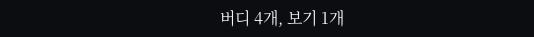버디 4개, 보기 1개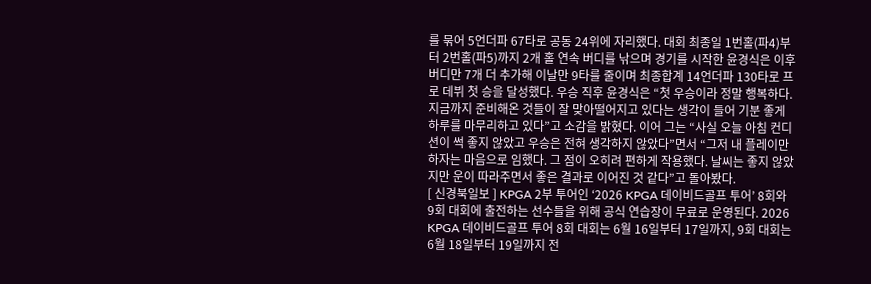를 묶어 5언더파 67타로 공동 24위에 자리했다. 대회 최종일 1번홀(파4)부터 2번홀(파5)까지 2개 홀 연속 버디를 낚으며 경기를 시작한 윤경식은 이후 버디만 7개 더 추가해 이날만 9타를 줄이며 최종합계 14언더파 130타로 프로 데뷔 첫 승을 달성했다. 우승 직후 윤경식은 “첫 우승이라 정말 행복하다. 지금까지 준비해온 것들이 잘 맞아떨어지고 있다는 생각이 들어 기분 좋게 하루를 마무리하고 있다”고 소감을 밝혔다. 이어 그는 “사실 오늘 아침 컨디션이 썩 좋지 않았고 우승은 전혀 생각하지 않았다”면서 “그저 내 플레이만 하자는 마음으로 임했다. 그 점이 오히려 편하게 작용했다. 날씨는 좋지 않았지만 운이 따라주면서 좋은 결과로 이어진 것 같다”고 돌아봤다.
[ 신경북일보 ] KPGA 2부 투어인 ‘2026 KPGA 데이비드골프 투어’ 8회와 9회 대회에 출전하는 선수들을 위해 공식 연습장이 무료로 운영된다. 2026 KPGA 데이비드골프 투어 8회 대회는 6월 16일부터 17일까지, 9회 대회는 6월 18일부터 19일까지 전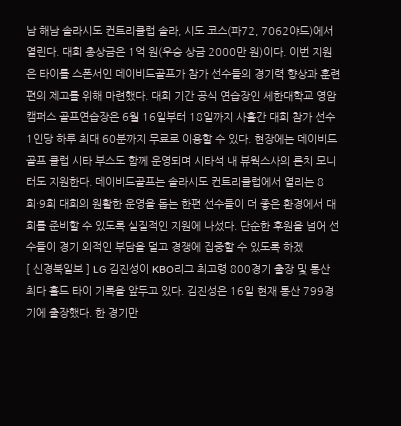남 해남 솔라시도 컨트리클럽 솔라, 시도 코스(파72, 7062야드)에서 열린다. 대회 총상금은 1억 원(우승 상금 2000만 원)이다. 이번 지원은 타이틀 스폰서인 데이비드골프가 참가 선수들의 경기력 향상과 훈련 편의 제고를 위해 마련했다. 대회 기간 공식 연습장인 세한대학교 영암캠퍼스 골프연습장은 6월 16일부터 18일까지 사흘간 대회 참가 선수 1인당 하루 최대 60분까지 무료로 이용할 수 있다. 현장에는 데이비드골프 클럽 시타 부스도 함께 운영되며 시타석 내 뷰웍스사의 론치 모니터도 지원한다. 데이비드골프는 솔라시도 컨트리클럽에서 열리는 8회·9회 대회의 원활한 운영을 돕는 한편 선수들이 더 좋은 환경에서 대회를 준비할 수 있도록 실질적인 지원에 나섰다. 단순한 후원을 넘어 선수들이 경기 외적인 부담을 덜고 경쟁에 집중할 수 있도록 하겠
[ 신경북일보 ] LG 김진성이 KBO리그 최고령 800경기 출장 및 통산 최다 홀드 타이 기록을 앞두고 있다. 김진성은 16일 현재 통산 799경기에 출장했다. 한 경기만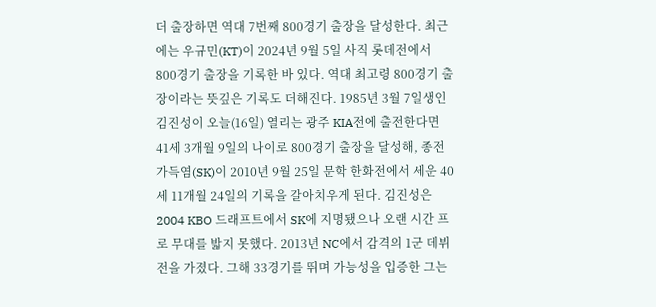더 출장하면 역대 7번째 800경기 출장을 달성한다. 최근에는 우규민(KT)이 2024년 9월 5일 사직 롯데전에서 800경기 출장을 기록한 바 있다. 역대 최고령 800경기 출장이라는 뜻깊은 기록도 더해진다. 1985년 3월 7일생인 김진성이 오늘(16일) 열리는 광주 KIA전에 출전한다면 41세 3개월 9일의 나이로 800경기 출장을 달성해, 종전 가득염(SK)이 2010년 9월 25일 문학 한화전에서 세운 40세 11개월 24일의 기록을 갈아치우게 된다. 김진성은 2004 KBO 드래프트에서 SK에 지명됐으나 오랜 시간 프로 무대를 밟지 못했다. 2013년 NC에서 감격의 1군 데뷔전을 가졌다. 그해 33경기를 뛰며 가능성을 입증한 그는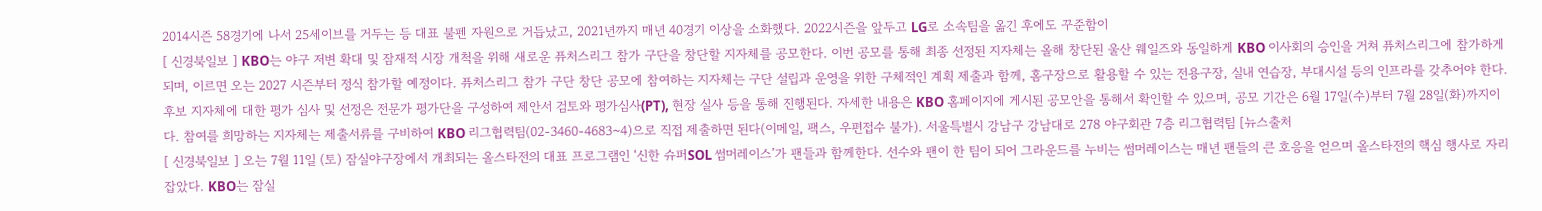2014시즌 58경기에 나서 25세이브를 거두는 등 대표 불펜 자원으로 거듭났고, 2021년까지 매년 40경기 이상을 소화했다. 2022시즌을 앞두고 LG로 소속팀을 옮긴 후에도 꾸준함이
[ 신경북일보 ] KBO는 야구 저변 확대 및 잠재적 시장 개척을 위해 새로운 퓨처스리그 참가 구단을 창단할 지자체를 공모한다. 이번 공모를 통해 최종 선정된 지자체는 올해 창단된 울산 웨일즈와 동일하게 KBO 이사회의 승인을 거쳐 퓨처스리그에 참가하게 되며, 이르면 오는 2027 시즌부터 정식 참가할 예정이다. 퓨처스리그 참가 구단 창단 공모에 참여하는 지자체는 구단 설립과 운영을 위한 구체적인 계획 제출과 함께, 홈구장으로 활용할 수 있는 전용구장, 실내 연습장, 부대시설 등의 인프라를 갖추어야 한다. 후보 지자체에 대한 평가 심사 및 선정은 전문가 평가단을 구성하여 제안서 검토와 평가심사(PT), 현장 실사 등을 통해 진행된다. 자세한 내용은 KBO 홈페이지에 게시된 공모안을 통해서 확인할 수 있으며, 공모 기간은 6월 17일(수)부터 7월 28일(화)까지이다. 참여를 희망하는 지자체는 제출서류를 구비하여 KBO 리그협력팀(02-3460-4683~4)으로 직접 제출하면 된다(이메일, 팩스, 우편접수 불가). 서울특별시 강남구 강남대로 278 야구회관 7층 리그협력팀 [뉴스출처
[ 신경북일보 ] 오는 7월 11일 (토) 잠실야구장에서 개최되는 올스타전의 대표 프로그램인 ‘신한 슈퍼SOL 썸머레이스’가 팬들과 함께한다. 선수와 팬이 한 팀이 되어 그라운드를 누비는 썸머레이스는 매년 팬들의 큰 호응을 얻으며 올스타전의 핵심 행사로 자리 잡았다. KBO는 잠실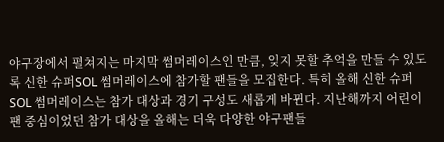야구장에서 펼쳐지는 마지막 썸머레이스인 만큼, 잊지 못할 추억을 만들 수 있도록 신한 슈퍼SOL 썸머레이스에 참가할 팬들을 모집한다. 특히 올해 신한 슈퍼SOL 썸머레이스는 참가 대상과 경기 구성도 새롭게 바뀐다. 지난해까지 어린이 팬 중심이었던 참가 대상을 올해는 더욱 다양한 야구팬들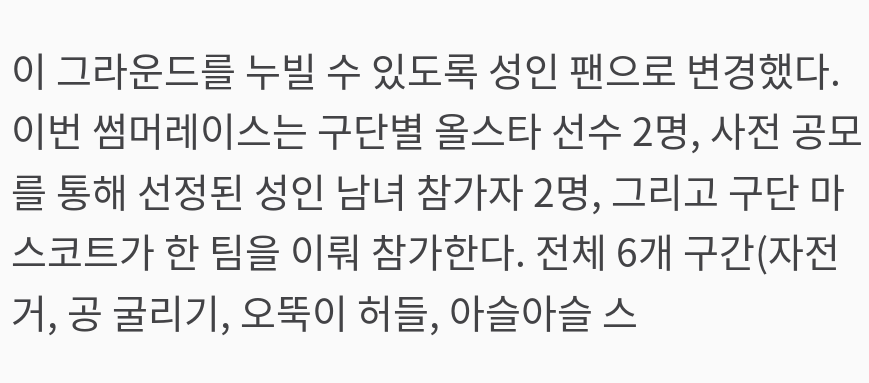이 그라운드를 누빌 수 있도록 성인 팬으로 변경했다. 이번 썸머레이스는 구단별 올스타 선수 2명, 사전 공모를 통해 선정된 성인 남녀 참가자 2명, 그리고 구단 마스코트가 한 팀을 이뤄 참가한다. 전체 6개 구간(자전거, 공 굴리기, 오뚝이 허들, 아슬아슬 스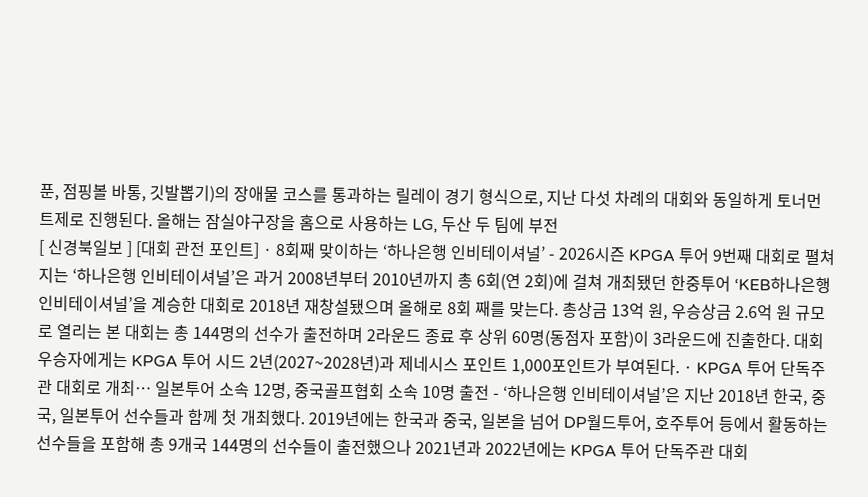푼, 점핑볼 바통, 깃발뽑기)의 장애물 코스를 통과하는 릴레이 경기 형식으로, 지난 다섯 차례의 대회와 동일하게 토너먼트제로 진행된다. 올해는 잠실야구장을 홈으로 사용하는 LG, 두산 두 팀에 부전
[ 신경북일보 ] [대회 관전 포인트] · 8회째 맞이하는 ‘하나은행 인비테이셔널’ - 2026시즌 KPGA 투어 9번째 대회로 펼쳐지는 ‘하나은행 인비테이셔널’은 과거 2008년부터 2010년까지 총 6회(연 2회)에 걸쳐 개최됐던 한중투어 ‘KEB하나은행 인비테이셔널’을 계승한 대회로 2018년 재창설됐으며 올해로 8회 째를 맞는다. 총상금 13억 원, 우승상금 2.6억 원 규모로 열리는 본 대회는 총 144명의 선수가 출전하며 2라운드 종료 후 상위 60명(동점자 포함)이 3라운드에 진출한다. 대회 우승자에게는 KPGA 투어 시드 2년(2027~2028년)과 제네시스 포인트 1,000포인트가 부여된다. · KPGA 투어 단독주관 대회로 개최… 일본투어 소속 12명, 중국골프협회 소속 10명 출전 - ‘하나은행 인비테이셔널’은 지난 2018년 한국, 중국, 일본투어 선수들과 함께 첫 개최했다. 2019년에는 한국과 중국, 일본을 넘어 DP월드투어, 호주투어 등에서 활동하는 선수들을 포함해 총 9개국 144명의 선수들이 출전했으나 2021년과 2022년에는 KPGA 투어 단독주관 대회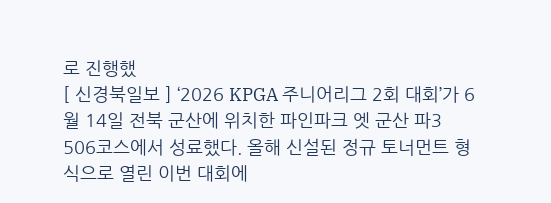로 진행했
[ 신경북일보 ] ‘2026 KPGA 주니어리그 2회 대회’가 6월 14일 전북 군산에 위치한 파인파크 엣 군산 파3 506코스에서 성료했다. 올해 신설된 정규 토너먼트 형식으로 열린 이번 대회에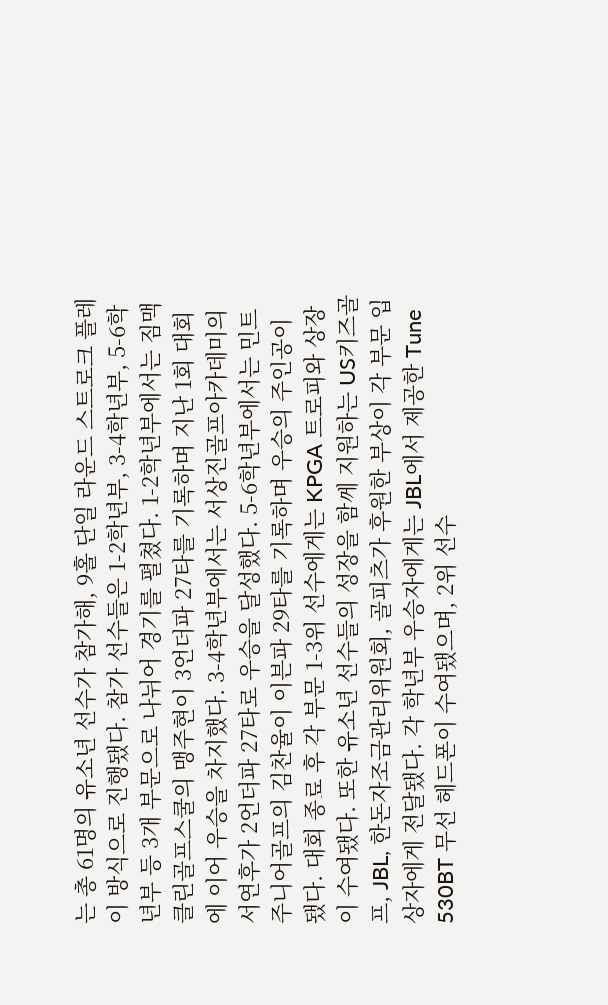는 총 61명의 유소년 선수가 참가해, 9홀 단일 라운드 스트로크 플레이 방식으로 진행됐다. 참가 선수들은 1-2학년부, 3-4학년부, 5-6학년부 등 3개 부문으로 나뉘어 경기를 펼쳤다. 1-2학년부에서는 짐맥클린골프스쿨의 맹주현이 3언더파 27타를 기록하며 지난 1회 대회에 이어 우승을 차지했다. 3-4학년부에서는 서상진골프아카데미의 서연후가 2언더파 27타로 우승을 달성했다. 5-6학년부에서는 민트주니어골프의 김찬율이 이븐파 29타를 기록하며 우승의 주인공이 됐다. 대회 종료 후 각 부문 1-3위 선수에게는 KPGA 트로피와 상장이 수여됐다. 또한 유소년 선수들의 성장을 함께 지원하는 US키즈골프, JBL, 한돈자조금관리위원회, 골피츠가 후원한 부상이 각 부문 입상자에게 전달됐다. 각 학년부 우승자에게는 JBL에서 제공한 Tune 530BT 무선 헤드폰이 수여됐으며, 2위 선수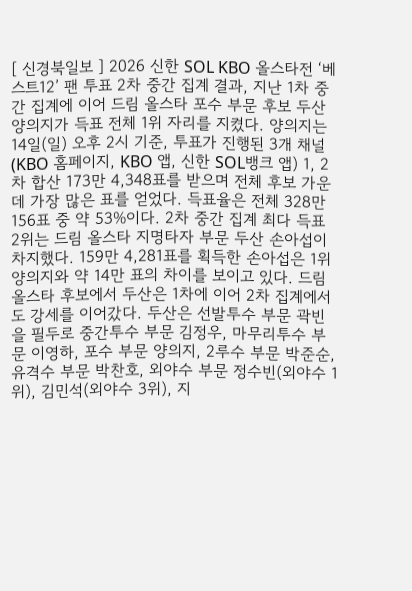[ 신경북일보 ] 2026 신한 SOL KBO 올스타전 ‘베스트12’ 팬 투표 2차 중간 집계 결과, 지난 1차 중간 집계에 이어 드림 올스타 포수 부문 후보 두산 양의지가 득표 전체 1위 자리를 지켰다. 양의지는 14일(일) 오후 2시 기준, 투표가 진행된 3개 채널(KBO 홈페이지, KBO 앱, 신한 SOL뱅크 앱) 1, 2차 합산 173만 4,348표를 받으며 전체 후보 가운데 가장 많은 표를 얻었다. 득표율은 전체 328만 156표 중 약 53%이다. 2차 중간 집계 최다 득표 2위는 드림 올스타 지명타자 부문 두산 손아섭이 차지했다. 159만 4,281표를 획득한 손아섭은 1위 양의지와 약 14만 표의 차이를 보이고 있다. 드림 올스타 후보에서 두산은 1차에 이어 2차 집계에서도 강세를 이어갔다. 두산은 선발투수 부문 곽빈을 필두로 중간투수 부문 김정우, 마무리투수 부문 이영하, 포수 부문 양의지, 2루수 부문 박준순, 유격수 부문 박찬호, 외야수 부문 정수빈(외야수 1위), 김민석(외야수 3위), 지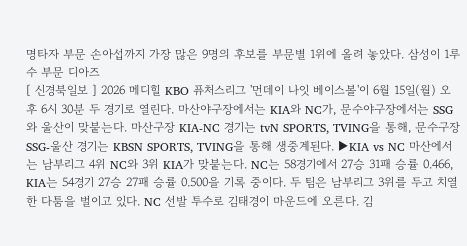명타자 부문 손아섭까지 가장 많은 9명의 후보를 부문별 1위에 올려 놓았다. 삼성이 1루수 부문 디아즈
[ 신경북일보 ] 2026 메디힐 KBO 퓨처스리그 '먼데이 나잇 베이스볼'이 6월 15일(월) 오후 6시 30분 두 경기로 열린다. 마산야구장에서는 KIA와 NC가, 문수야구장에서는 SSG와 울산이 맞붙는다. 마산구장 KIA-NC 경기는 tvN SPORTS, TVING을 통해, 문수구장 SSG-울산 경기는 KBSN SPORTS, TVING을 통해 생중계된다. ▶KIA vs NC 마산에서는 남부리그 4위 NC와 3위 KIA가 맞붙는다. NC는 58경기에서 27승 31패 승률 0.466, KIA는 54경기 27승 27패 승률 0.500을 기록 중이다. 두 팀은 남부리그 3위를 두고 치열한 다툼을 벌이고 있다. NC 선발 투수로 김태경이 마운드에 오른다. 김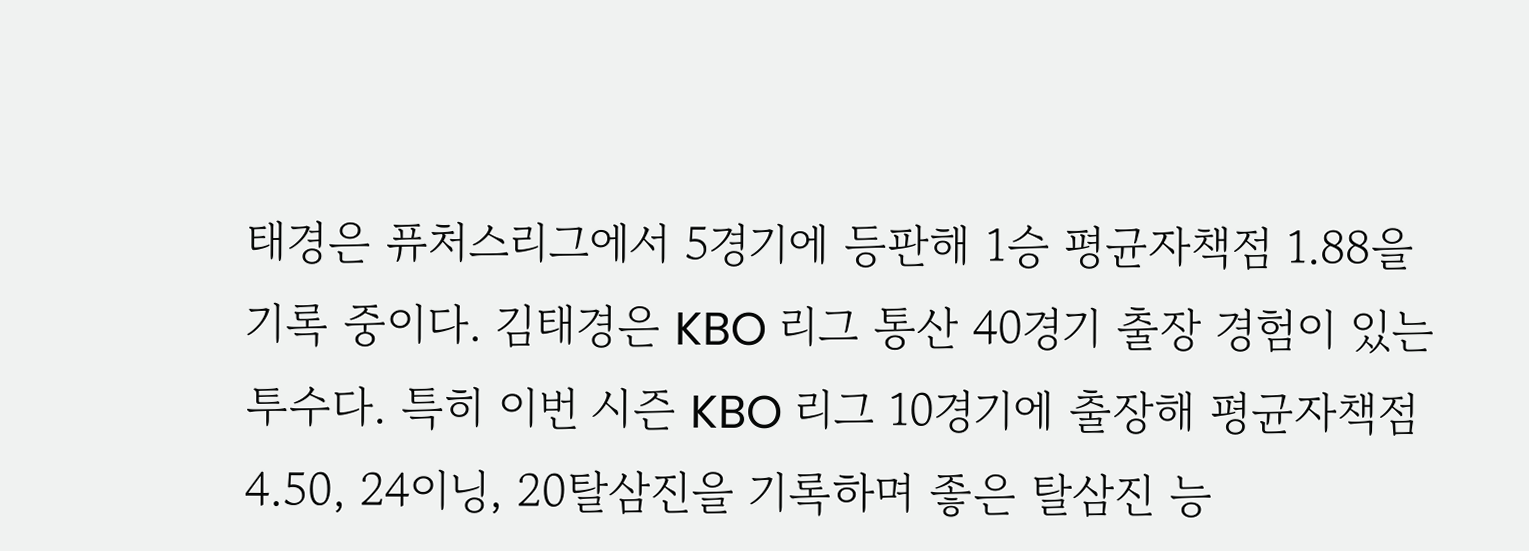태경은 퓨처스리그에서 5경기에 등판해 1승 평균자책점 1.88을 기록 중이다. 김태경은 KBO 리그 통산 40경기 출장 경험이 있는 투수다. 특히 이번 시즌 KBO 리그 10경기에 출장해 평균자책점 4.50, 24이닝, 20탈삼진을 기록하며 좋은 탈삼진 능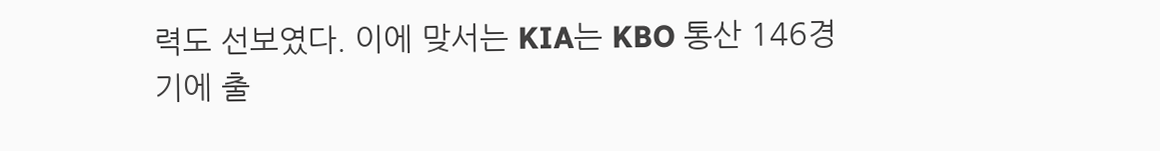력도 선보였다. 이에 맞서는 KIA는 KBO 통산 146경기에 출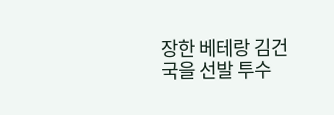장한 베테랑 김건국을 선발 투수